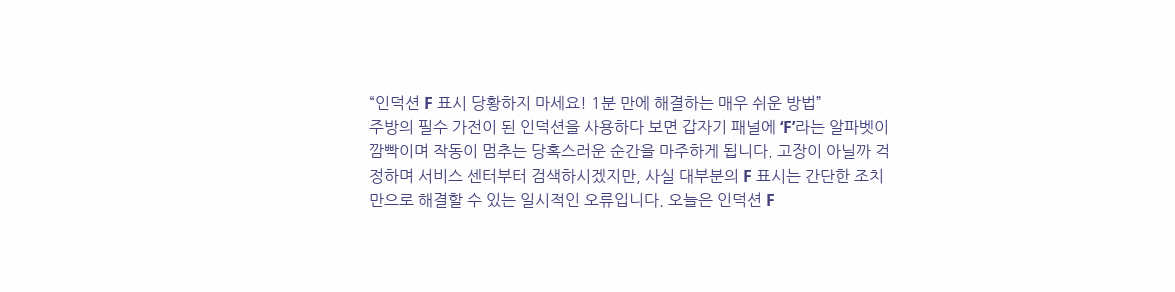“인덕션 F 표시 당황하지 마세요! 1분 만에 해결하는 매우 쉬운 방법”
주방의 필수 가전이 된 인덕션을 사용하다 보면 갑자기 패널에 ‘F’라는 알파벳이 깜빡이며 작동이 멈추는 당혹스러운 순간을 마주하게 됩니다. 고장이 아닐까 걱정하며 서비스 센터부터 검색하시겠지만, 사실 대부분의 F 표시는 간단한 조치만으로 해결할 수 있는 일시적인 오류입니다. 오늘은 인덕션 F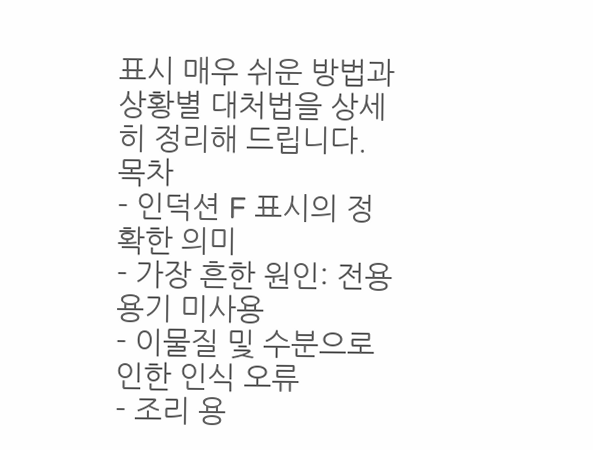표시 매우 쉬운 방법과 상황별 대처법을 상세히 정리해 드립니다.
목차
- 인덕션 F 표시의 정확한 의미
- 가장 흔한 원인: 전용 용기 미사용
- 이물질 및 수분으로 인한 인식 오류
- 조리 용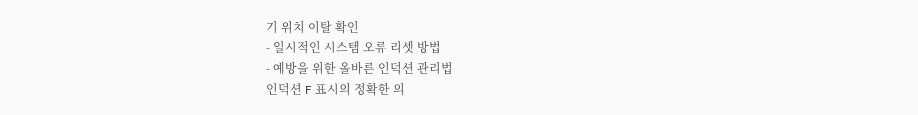기 위치 이탈 확인
- 일시적인 시스템 오류 리셋 방법
- 예방을 위한 올바른 인덕션 관리법
인덕션 F 표시의 정확한 의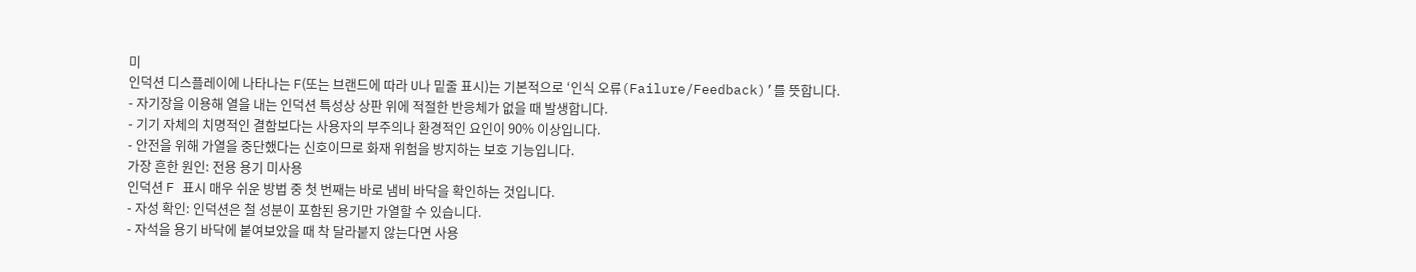미
인덕션 디스플레이에 나타나는 F(또는 브랜드에 따라 U나 밑줄 표시)는 기본적으로 ‘인식 오류(Failure/Feedback)’를 뜻합니다.
- 자기장을 이용해 열을 내는 인덕션 특성상 상판 위에 적절한 반응체가 없을 때 발생합니다.
- 기기 자체의 치명적인 결함보다는 사용자의 부주의나 환경적인 요인이 90% 이상입니다.
- 안전을 위해 가열을 중단했다는 신호이므로 화재 위험을 방지하는 보호 기능입니다.
가장 흔한 원인: 전용 용기 미사용
인덕션 F 표시 매우 쉬운 방법 중 첫 번째는 바로 냄비 바닥을 확인하는 것입니다.
- 자성 확인: 인덕션은 철 성분이 포함된 용기만 가열할 수 있습니다.
- 자석을 용기 바닥에 붙여보았을 때 착 달라붙지 않는다면 사용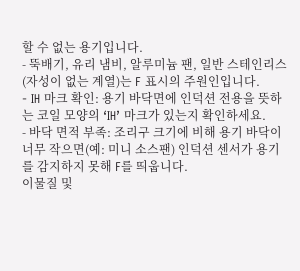할 수 없는 용기입니다.
- 뚝배기, 유리 냄비, 알루미늄 팬, 일반 스테인리스(자성이 없는 계열)는 F 표시의 주원인입니다.
- IH 마크 확인: 용기 바닥면에 인덕션 전용을 뜻하는 코일 모양의 ‘IH’ 마크가 있는지 확인하세요.
- 바닥 면적 부족: 조리구 크기에 비해 용기 바닥이 너무 작으면(예: 미니 소스팬) 인덕션 센서가 용기를 감지하지 못해 F를 띄웁니다.
이물질 및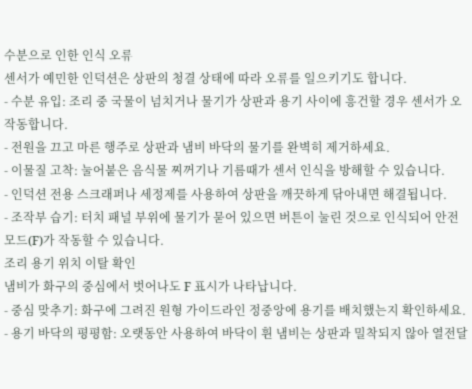수분으로 인한 인식 오류
센서가 예민한 인덕션은 상판의 청결 상태에 따라 오류를 일으키기도 합니다.
- 수분 유입: 조리 중 국물이 넘치거나 물기가 상판과 용기 사이에 흥건할 경우 센서가 오작동합니다.
- 전원을 끄고 마른 행주로 상판과 냄비 바닥의 물기를 완벽히 제거하세요.
- 이물질 고착: 눌어붙은 음식물 찌꺼기나 기름때가 센서 인식을 방해할 수 있습니다.
- 인덕션 전용 스크래퍼나 세정제를 사용하여 상판을 깨끗하게 닦아내면 해결됩니다.
- 조작부 습기: 터치 패널 부위에 물기가 묻어 있으면 버튼이 눌린 것으로 인식되어 안전 모드(F)가 작동할 수 있습니다.
조리 용기 위치 이탈 확인
냄비가 화구의 중심에서 벗어나도 F 표시가 나타납니다.
- 중심 맞추기: 화구에 그려진 원형 가이드라인 정중앙에 용기를 배치했는지 확인하세요.
- 용기 바닥의 평평함: 오랫동안 사용하여 바닥이 휜 냄비는 상판과 밀착되지 않아 열전달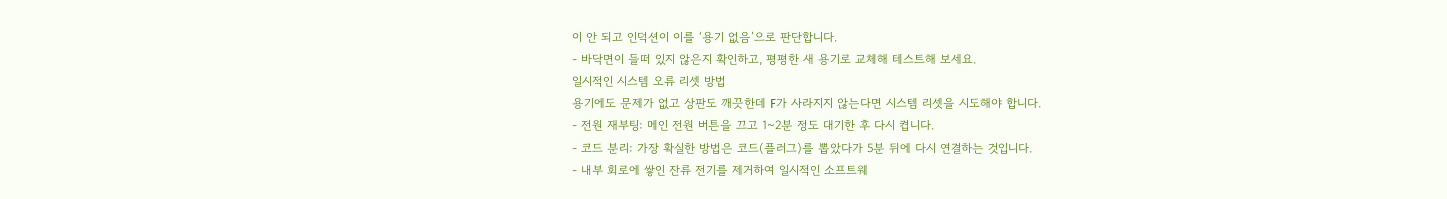이 안 되고 인덕션이 이를 ‘용기 없음’으로 판단합니다.
- 바닥면이 들떠 있지 않은지 확인하고, 평평한 새 용기로 교체해 테스트해 보세요.
일시적인 시스템 오류 리셋 방법
용기에도 문제가 없고 상판도 깨끗한데 F가 사라지지 않는다면 시스템 리셋을 시도해야 합니다.
- 전원 재부팅: 메인 전원 버튼을 끄고 1~2분 정도 대기한 후 다시 켭니다.
- 코드 분리: 가장 확실한 방법은 코드(플러그)를 뽑았다가 5분 뒤에 다시 연결하는 것입니다.
- 내부 회로에 쌓인 잔류 전기를 제거하여 일시적인 소프트웨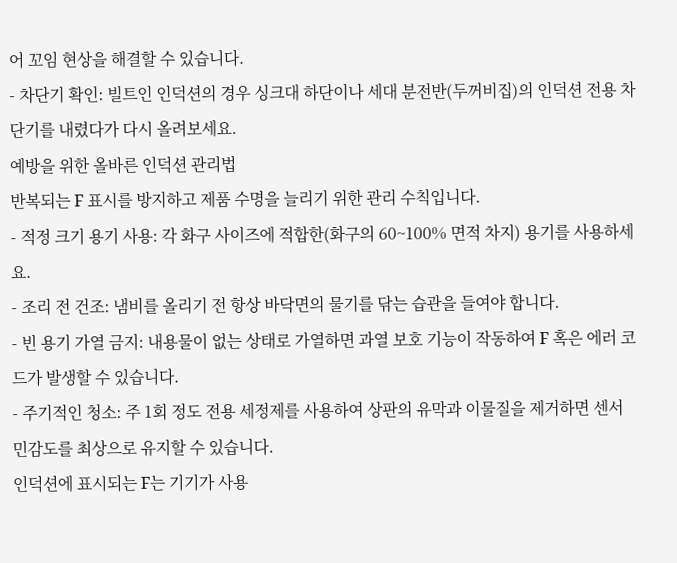어 꼬임 현상을 해결할 수 있습니다.
- 차단기 확인: 빌트인 인덕션의 경우 싱크대 하단이나 세대 분전반(두꺼비집)의 인덕션 전용 차단기를 내렸다가 다시 올려보세요.
예방을 위한 올바른 인덕션 관리법
반복되는 F 표시를 방지하고 제품 수명을 늘리기 위한 관리 수칙입니다.
- 적정 크기 용기 사용: 각 화구 사이즈에 적합한(화구의 60~100% 면적 차지) 용기를 사용하세요.
- 조리 전 건조: 냄비를 올리기 전 항상 바닥면의 물기를 닦는 습관을 들여야 합니다.
- 빈 용기 가열 금지: 내용물이 없는 상태로 가열하면 과열 보호 기능이 작동하여 F 혹은 에러 코드가 발생할 수 있습니다.
- 주기적인 청소: 주 1회 정도 전용 세정제를 사용하여 상판의 유막과 이물질을 제거하면 센서 민감도를 최상으로 유지할 수 있습니다.
인덕션에 표시되는 F는 기기가 사용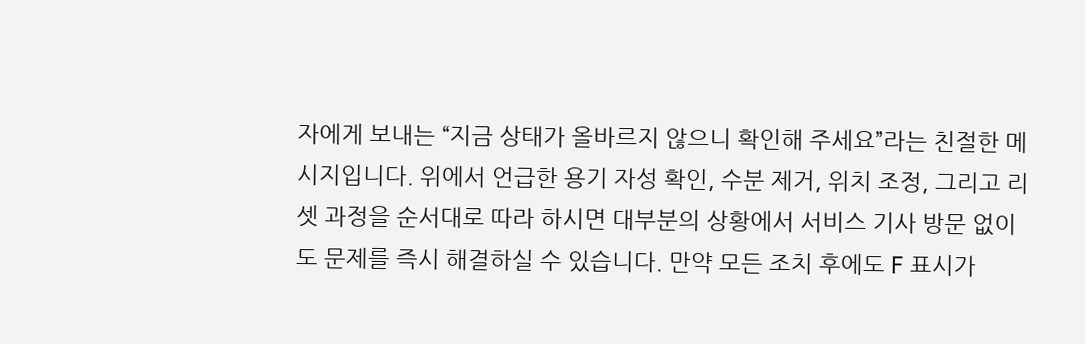자에게 보내는 “지금 상태가 올바르지 않으니 확인해 주세요”라는 친절한 메시지입니다. 위에서 언급한 용기 자성 확인, 수분 제거, 위치 조정, 그리고 리셋 과정을 순서대로 따라 하시면 대부분의 상황에서 서비스 기사 방문 없이도 문제를 즉시 해결하실 수 있습니다. 만약 모든 조치 후에도 F 표시가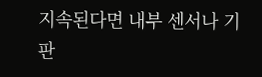지속된다면 내부 센서나 기판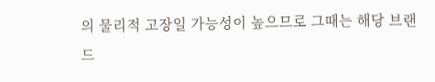의 물리적 고장일 가능성이 높으므로 그때는 해당 브랜드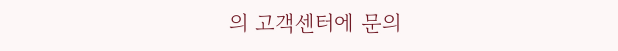의 고객센터에 문의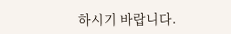하시기 바랍니다.